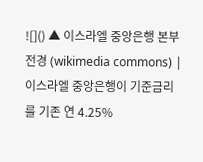![]() ▲ 이스라엘 중앙은행 본부 전경 (wikimedia commons) |
이스라엘 중앙은행이 기준금리를 기존 연 4.25%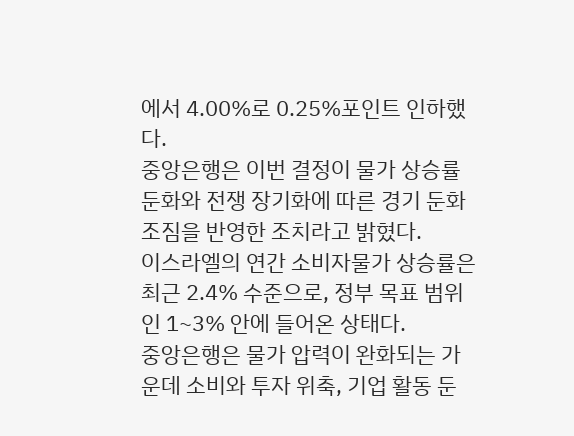에서 4.00%로 0.25%포인트 인하했다.
중앙은행은 이번 결정이 물가 상승률 둔화와 전쟁 장기화에 따른 경기 둔화 조짐을 반영한 조치라고 밝혔다.
이스라엘의 연간 소비자물가 상승률은 최근 2.4% 수준으로, 정부 목표 범위인 1~3% 안에 들어온 상태다.
중앙은행은 물가 압력이 완화되는 가운데 소비와 투자 위축, 기업 활동 둔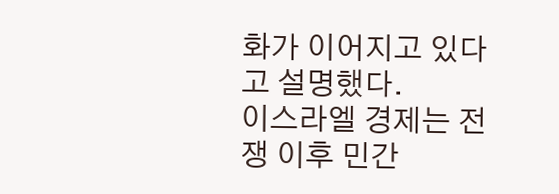화가 이어지고 있다고 설명했다.
이스라엘 경제는 전쟁 이후 민간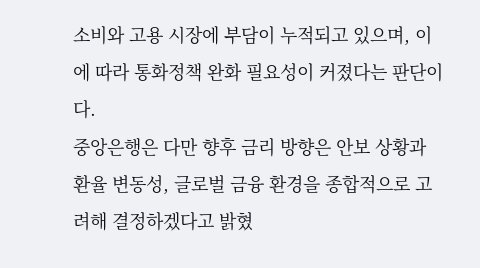소비와 고용 시장에 부담이 누적되고 있으며, 이에 따라 통화정책 완화 필요성이 커졌다는 판단이다.
중앙은행은 다만 향후 금리 방향은 안보 상황과 환율 변동성, 글로벌 금융 환경을 종합적으로 고려해 결정하겠다고 밝혔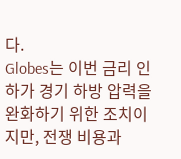다.
Globes는 이번 금리 인하가 경기 하방 압력을 완화하기 위한 조치이지만, 전쟁 비용과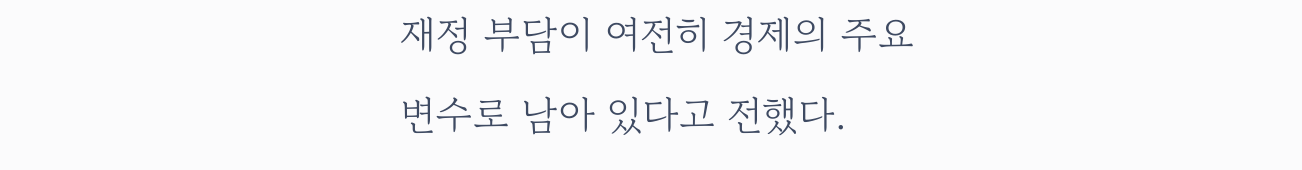재정 부담이 여전히 경제의 주요 변수로 남아 있다고 전했다.